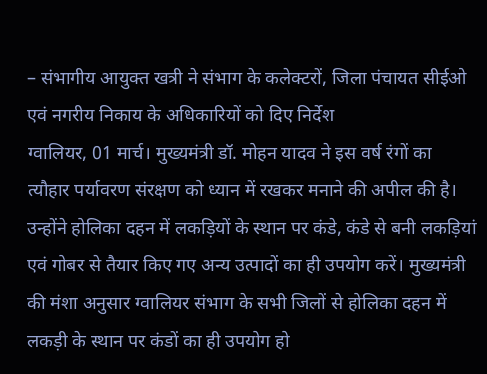– संभागीय आयुक्त खत्री ने संभाग के कलेक्टरों, जिला पंचायत सीईओ एवं नगरीय निकाय के अधिकारियों को दिए निर्देश
ग्वालियर, 01 मार्च। मुख्यमंत्री डॉ. मोहन यादव ने इस वर्ष रंगों का त्यौहार पर्यावरण संरक्षण को ध्यान में रखकर मनाने की अपील की है। उन्होंने होलिका दहन में लकड़ियों के स्थान पर कंडे, कंडे से बनी लकड़ियां एवं गोबर से तैयार किए गए अन्य उत्पादों का ही उपयोग करें। मुख्यमंत्री की मंशा अनुसार ग्वालियर संभाग के सभी जिलों से होलिका दहन में लकड़ी के स्थान पर कंडों का ही उपयोग हो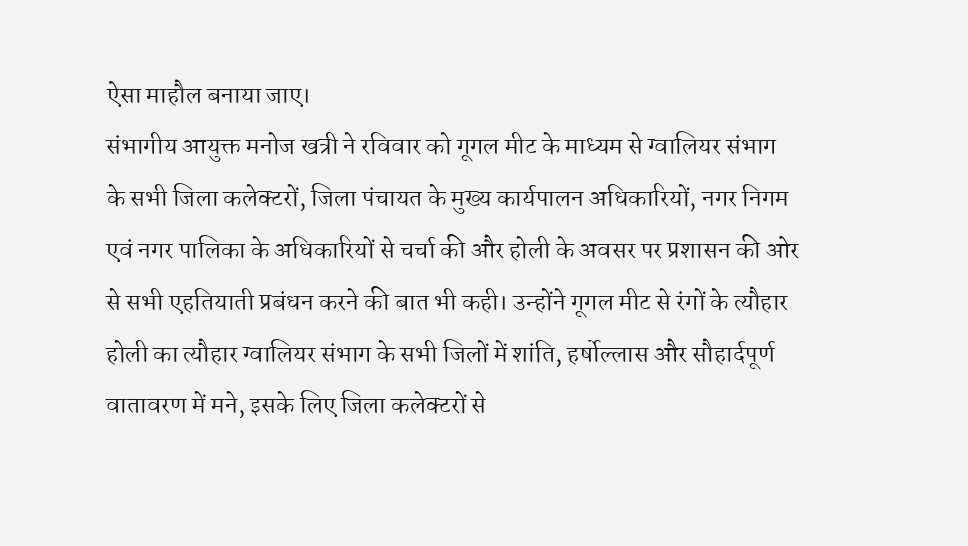ऐसा माहौल बनाया जाए।
संभागीय आयुक्त मनोज खत्री ने रविवार को गूगल मीट के माध्यम से ग्वालियर संभाग के सभी जिला कलेक्टरों, जिला पंचायत के मुख्य कार्यपालन अधिकारियों, नगर निगम एवं नगर पालिका के अधिकारियों से चर्चा की और होली के अवसर पर प्रशासन की ओर से सभी एहतियाती प्रबंधन करने की बात भी कही। उन्होंने गूगल मीट से रंगों के त्यौहार होली का त्यौहार ग्वालियर संभाग के सभी जिलों में शांति, हर्षोल्लास और सौहार्दपूर्ण वातावरण में मने, इसके लिए जिला कलेक्टरों से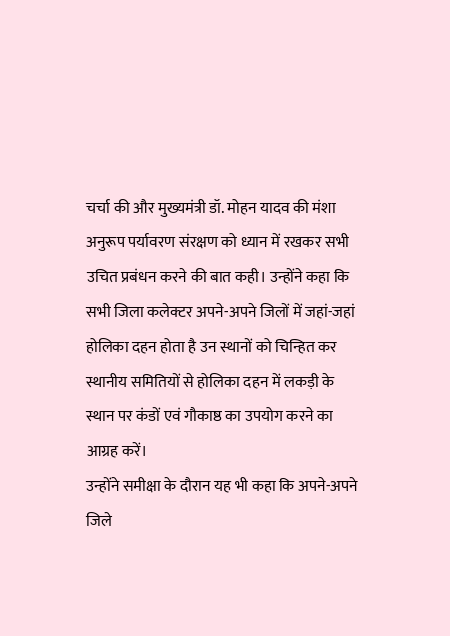चर्चा की और मुख्यमंत्री डॉ. मोहन यादव की मंशा अनुरूप पर्यावरण संरक्षण को ध्यान में रखकर सभी उचित प्रबंधन करने की बात कही। उन्होंने कहा कि सभी जिला कलेक्टर अपने-अपने जिलों में जहां-जहां होलिका दहन होता है उन स्थानों को चिन्हित कर स्थानीय समितियों से होलिका दहन में लकड़ी के स्थान पर कंडों एवं गौकाष्ठ का उपयोग करने का आग्रह करें।
उन्होंने समीक्षा के दौरान यह भी कहा कि अपने-अपने जिले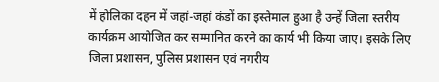में होलिका दहन में जहां-जहां कंडों का इस्तेमाल हुआ है उन्हें जिला स्तरीय कार्यक्रम आयोजित कर सम्मानित करने का कार्य भी किया जाए। इसके लिए जिला प्रशासन, पुलिस प्रशासन एवं नगरीय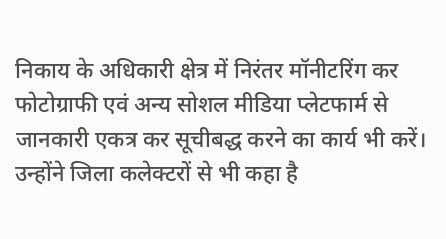निकाय के अधिकारी क्षेत्र में निरंतर मॉनीटरिंग कर फोटोग्राफी एवं अन्य सोशल मीडिया प्लेटफार्म से जानकारी एकत्र कर सूचीबद्ध करने का कार्य भी करें। उन्होंने जिला कलेक्टरों से भी कहा है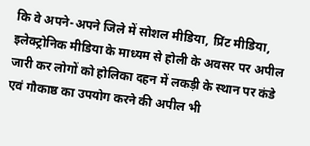कि वे अपने-अपने जिले में सोशल मीडिया, प्रिंट मीडिया, इलेक्ट्रोनिक मीडिया के माध्यम से होली के अवसर पर अपील जारी कर लोगों को होलिका दहन में लकड़ी के स्थान पर कंडे एवं गौकाष्ठ का उपयोग करने की अपील भी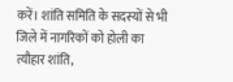करें। शांति समिति के सदस्यों से भी जिले में नागरिकों को होली का त्यौहार शांति,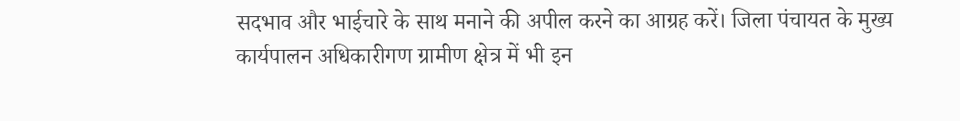सदभाव और भाईचारे के साथ मनाने की अपील करने का आग्रह करें। जिला पंचायत के मुख्य कार्यपालन अधिकारीगण ग्रामीण क्षेत्र में भी इन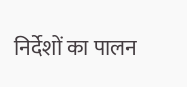निर्देशों का पालन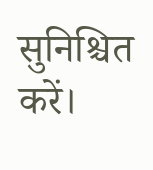सुनिश्चित करें।